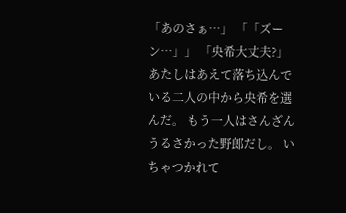「あのさぁ…」 「「ズーン…」」 「央希大丈夫?」 あたしはあえて落ち込んでいる二人の中から央希を選んだ。 もう一人はさんざんうるさかった野郎だし。 いちゃつかれて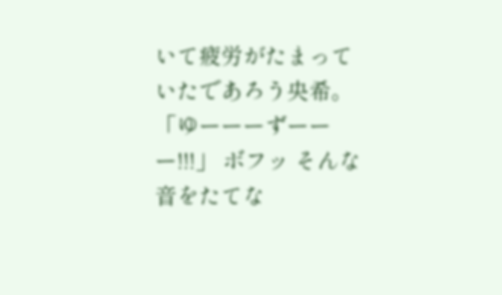いて疲労がたまっていたであろう央希。 「ゆーーーずーーー!!!」 ボフッ そんな音をたてな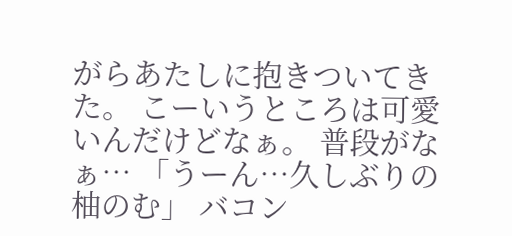がらあたしに抱きついてきた。 こーいうところは可愛いんだけどなぁ。 普段がなぁ… 「うーん…久しぶりの柚のむ」 バコン